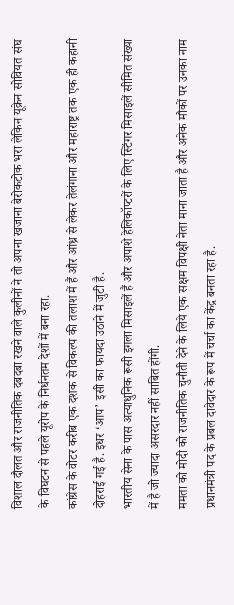विशाल दौलत और राजनीतिक दबदबा रखने वाले कुलीनों ने तो अपना खजाना बेरोकटोक भरा लेकिन यूक्रेन सोवियत संघ के विघटन से पहले यूरोप के निर्धनतम देशों में बना रहा.
कांग्रेस के वोटर करीब एक दशक से विकल्प की तलाश में हैं और आंध्र से लेकर तेलंगाना और महाराष्ट्र तक एक ही कहानी दोहराई गई है. इधर ‘आप’ इसी का फायदा उठाने में जुटी है.
भारतीय सेना के पास अत्याधुनिक रूसी इगला मिसाइलें हैं और अपाशे हेलिकॉप्टरों के लिए स्टिंगर मिसाइलें सीमित संख्या में है जो ज्यादा असरदार नहीं साबित होंगी.
ममता को मोदी को राजनीतिक चुनौती देने के लिये एक सक्षम विपक्षी नेता माना जाता है और अनेक मौकों पर उनका नाम प्रधानमंत्री पद के प्रबल दावेदार के रूप में चर्चा का केंद्र बनता रहा है.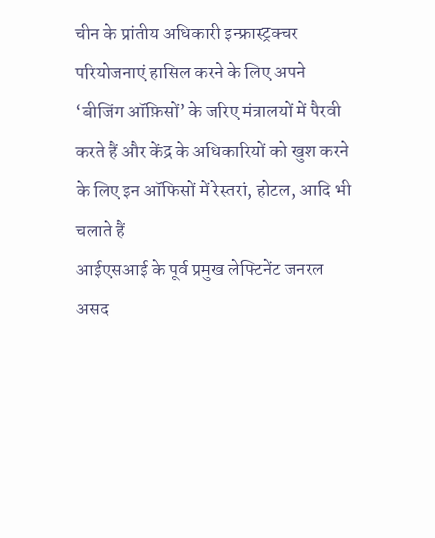चीन के प्रांतीय अधिकारी इन्फ्रास्ट्रक्चर परियोजनाएं हासिल करने के लिए अपने ‘बीजिंग ऑफ़िसों’ के जरिए मंत्रालयों में पैरवी करते हैं और केंद्र के अधिकारियों को खुश करने के लिए इन ऑफिसों में रेस्तरां, होटल, आदि भी चलाते हैं
आईएसआई के पूर्व प्रमुख लेफ्टिनेंट जनरल असद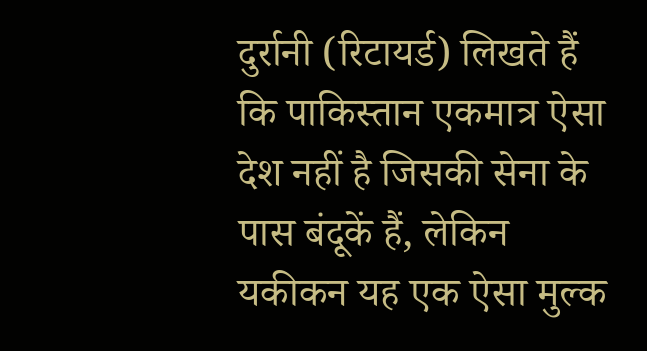दुर्रानी (रिटायर्ड) लिखते हैं कि पाकिस्तान एकमात्र ऐसा देश नहीं है जिसकी सेना के पास बंदूकें हैं, लेकिन यकीकन यह एक ऐसा मुल्क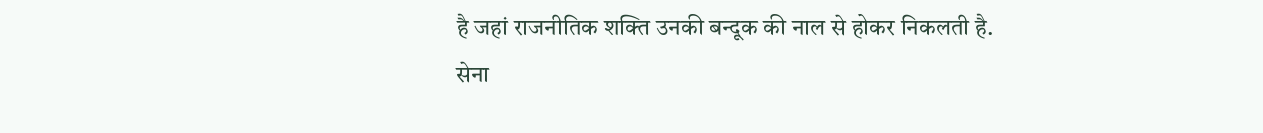है जहां राजनीतिक शक्ति उनकी बन्दूक की नाल से होकर निकलती है.
सेना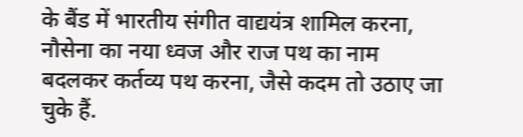के बैंड में भारतीय संगीत वाद्ययंत्र शामिल करना, नौसेना का नया ध्वज और राज पथ का नाम बदलकर कर्तव्य पथ करना, जैसे कदम तो उठाए जा चुके हैं.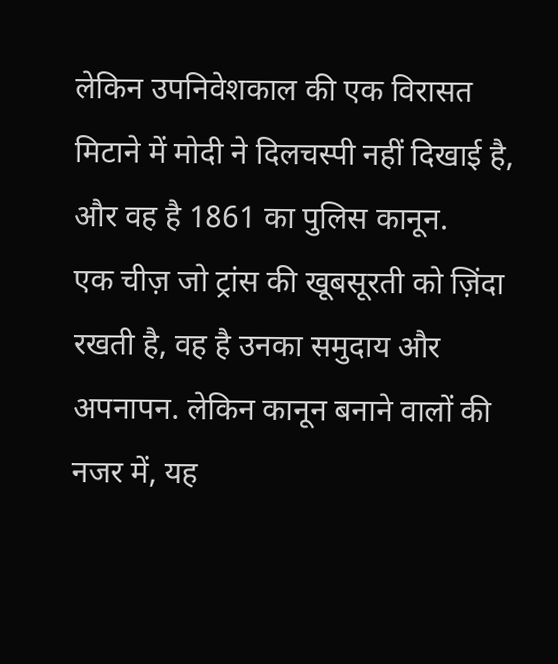लेकिन उपनिवेशकाल की एक विरासत मिटाने में मोदी ने दिलचस्पी नहीं दिखाई है, और वह है 1861 का पुलिस कानून.
एक चीज़ जो ट्रांस की खूबसूरती को ज़िंदा रखती है, वह है उनका समुदाय और अपनापन. लेकिन कानून बनाने वालों की नजर में, यह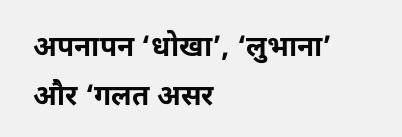अपनापन ‘धोखा’, ‘लुभाना’ और ‘गलत असर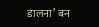डालना’ बन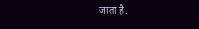जाता है.